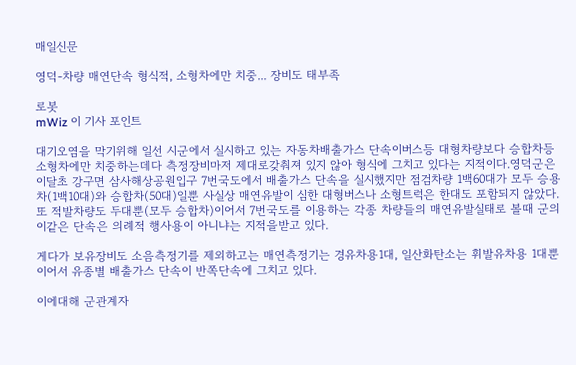매일신문

영덕-차량 매연단속 형식적, 소형차에만 치중... 장비도 태부족

로봇
mWiz 이 기사 포인트

대기오염을 막기위해 일선 시군에서 실시하고 있는 자동차배출가스 단속이버스등 대형차량보다 승합차등 소형차에만 치중하는데다 측정장비마저 제대로갖춰져 있지 않아 형식에 그치고 있다는 지적이다.영덕군은 이달초 강구면 삼사해상공원입구 7번국도에서 배출가스 단속을 실시했지만 점검차량 1백60대가 모두 승용차(1백10대)와 승합차(50대)일뿐 사실상 매연유발이 심한 대형버스나 소형트럭은 한대도 포함되지 않았다.또 적발차량도 두대뿐(모두 승합차)이어서 7번국도를 이용하는 각종 차량들의 매연유발실태로 볼때 군의 이같은 단속은 의례적 행사용이 아니냐는 지적을받고 있다.

게다가 보유장비도 소음측정기를 제외하고는 매연측정기는 경유차용1대, 일산화탄소는 휘발유차용 1대뿐이어서 유종별 배출가스 단속이 반쪽단속에 그치고 있다.

이에대해 군관계자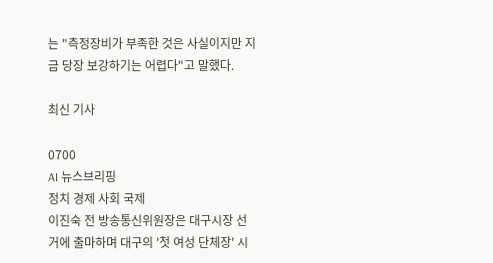는 "측정장비가 부족한 것은 사실이지만 지금 당장 보강하기는 어렵다"고 말했다.

최신 기사

0700
AI 뉴스브리핑
정치 경제 사회 국제
이진숙 전 방송통신위원장은 대구시장 선거에 출마하며 대구의 '첫 여성 단체장' 시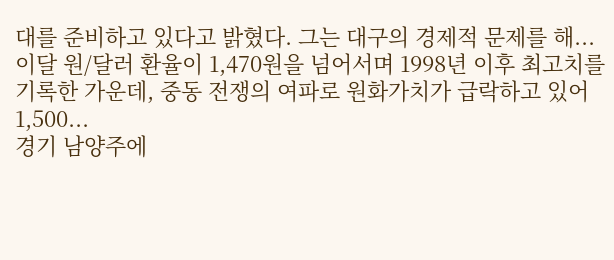대를 준비하고 있다고 밝혔다. 그는 대구의 경제적 문제를 해...
이달 원/달러 환율이 1,470원을 넘어서며 1998년 이후 최고치를 기록한 가운데, 중동 전쟁의 여파로 원화가치가 급락하고 있어 1,500...
경기 남양주에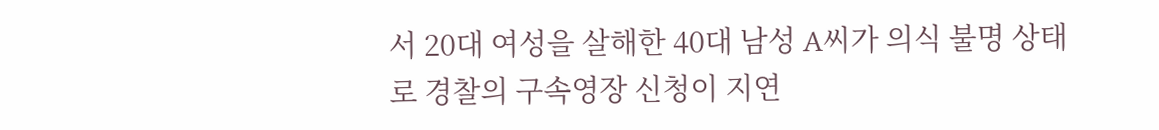서 20대 여성을 살해한 40대 남성 A씨가 의식 불명 상태로 경찰의 구속영장 신청이 지연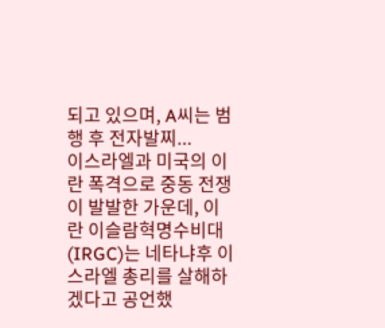되고 있으며, A씨는 범행 후 전자발찌...
이스라엘과 미국의 이란 폭격으로 중동 전쟁이 발발한 가운데, 이란 이슬람혁명수비대(IRGC)는 네타냐후 이스라엘 총리를 살해하겠다고 공언했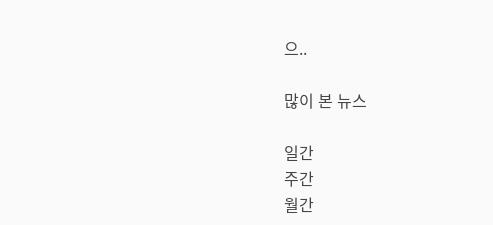으..

많이 본 뉴스

일간
주간
월간